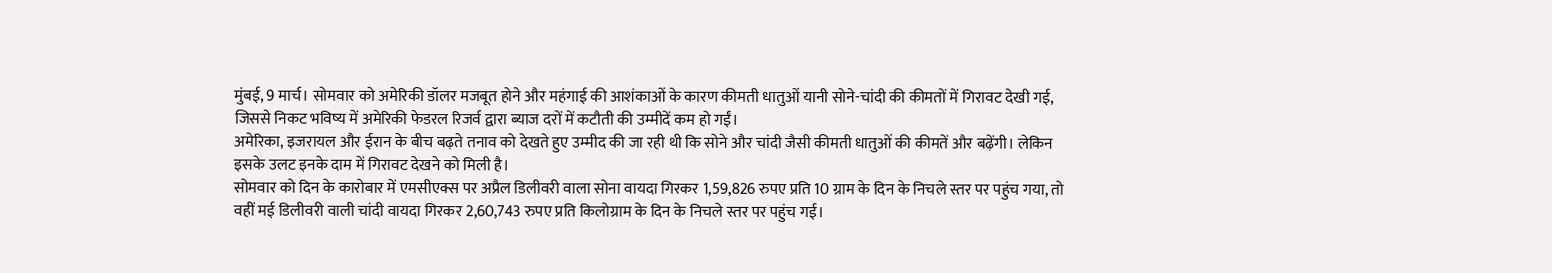मुंबई, 9 मार्च। सोमवार को अमेरिकी डॉलर मजबूत होने और महंगाई की आशंकाओं के कारण कीमती धातुओं यानी सोने-चांदी की कीमतों में गिरावट देखी गई, जिससे निकट भविष्य में अमेरिकी फेडरल रिजर्व द्वारा ब्याज दरों में कटौती की उम्मीदें कम हो गईं।
अमेरिका, इजरायल और ईरान के बीच बढ़ते तनाव को देखते हुए उम्मीद की जा रही थी कि सोने और चांदी जैसी कीमती धातुओं की कीमतें और बढ़ेंगी। लेकिन इसके उलट इनके दाम में गिरावट देखने को मिली है।
सोमवार को दिन के कारोबार में एमसीएक्स पर अप्रैल डिलीवरी वाला सोना वायदा गिरकर 1,59,826 रुपए प्रति 10 ग्राम के दिन के निचले स्तर पर पहुंच गया, तो वहीं मई डिलीवरी वाली चांदी वायदा गिरकर 2,60,743 रुपए प्रति किलोग्राम के दिन के निचले स्तर पर पहुंच गई।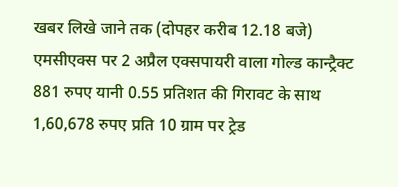खबर लिखे जाने तक (दोपहर करीब 12.18 बजे) एमसीएक्स पर 2 अप्रैल एक्सपायरी वाला गोल्ड कान्ट्रैक्ट 881 रुपए यानी 0.55 प्रतिशत की गिरावट के साथ 1,60,678 रुपए प्रति 10 ग्राम पर ट्रेड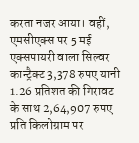करता नजर आया। वहीं, एमसीएक्स पर 5 मई एक्सपायरी वाला सिल्वर कान्ट्रैक्ट 3,378 रुपए यानी 1.26 प्रतिशत की गिरावट के साथ 2,64,907 रुपए प्रति किलोग्राम पर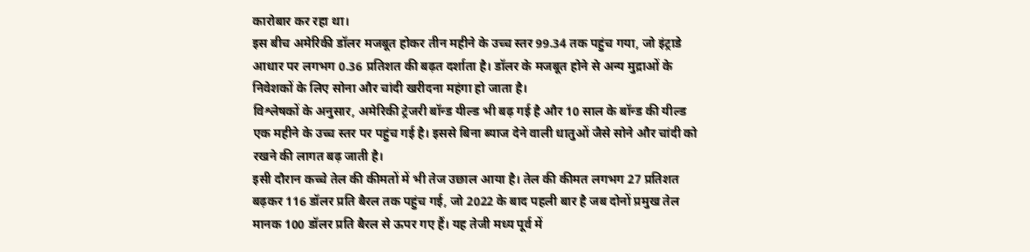कारोबार कर रहा था।
इस बीच अमेरिकी डॉलर मजबूत होकर तीन महीने के उच्च स्तर 99.34 तक पहुंच गया, जो इंट्राडे आधार पर लगभग 0.36 प्रतिशत की बढ़त दर्शाता है। डॉलर के मजबूत होने से अन्य मुद्राओं के निवेशकों के लिए सोना और चांदी खरीदना महंगा हो जाता है।
विश्लेषकों के अनुसार, अमेरिकी ट्रेजरी बॉन्ड यील्ड भी बढ़ गई है और 10 साल के बॉन्ड की यील्ड एक महीने के उच्च स्तर पर पहुंच गई है। इससे बिना ब्याज देने वाली धातुओं जैसे सोने और चांदी को रखने की लागत बढ़ जाती है।
इसी दौरान कच्चे तेल की कीमतों में भी तेज उछाल आया है। तेल की कीमत लगभग 27 प्रतिशत बढ़कर 116 डॉलर प्रति बैरल तक पहुंच गई, जो 2022 के बाद पहली बार है जब दोनों प्रमुख तेल मानक 100 डॉलर प्रति बैरल से ऊपर गए हैं। यह तेजी मध्य पूर्व में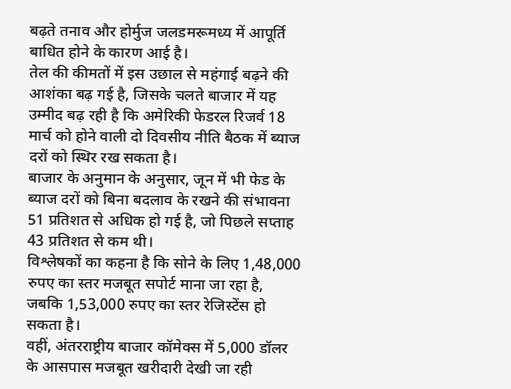बढ़ते तनाव और होर्मुज जलडमरूमध्य में आपूर्ति बाधित होने के कारण आई है।
तेल की कीमतों में इस उछाल से महंगाई बढ़ने की आशंका बढ़ गई है, जिसके चलते बाजार में यह उम्मीद बढ़ रही है कि अमेरिकी फेडरल रिजर्व 18 मार्च को होने वाली दो दिवसीय नीति बैठक में ब्याज दरों को स्थिर रख सकता है।
बाजार के अनुमान के अनुसार, जून में भी फेड के ब्याज दरों को बिना बदलाव के रखने की संभावना 51 प्रतिशत से अधिक हो गई है, जो पिछले सप्ताह 43 प्रतिशत से कम थी।
विश्लेषकों का कहना है कि सोने के लिए 1,48,000 रुपए का स्तर मजबूत सपोर्ट माना जा रहा है, जबकि 1,53,000 रुपए का स्तर रेजिस्टेंस हो सकता है।
वहीं, अंतरराष्ट्रीय बाजार कॉमेक्स में 5,000 डॉलर के आसपास मजबूत खरीदारी देखी जा रही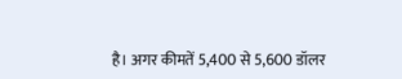है। अगर कीमतें 5,400 से 5,600 डॉलर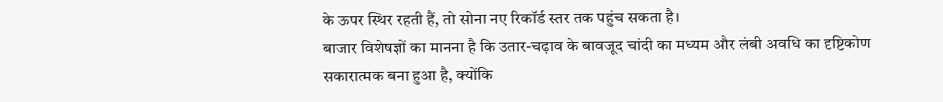के ऊपर स्थिर रहती हैं, तो सोना नए रिकॉर्ड स्तर तक पहुंच सकता है।
बाजार विशेषज्ञों का मानना है कि उतार-चढ़ाव के बावजूद चांदी का मध्यम और लंबी अवधि का दृष्टिकोण सकारात्मक बना हुआ है, क्योंकि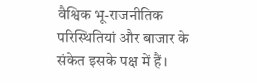वैश्विक भू-राजनीतिक परिस्थितियां और बाजार के संकेत इसके पक्ष में हैं।